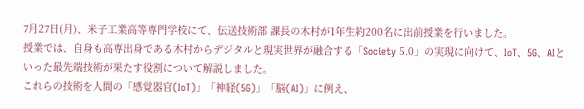7月27日(月)、米子工業高等専門学校にて、伝送技術部 課長の木村が1年生約200名に出前授業を行いました。
授業では、自身も高専出身である木村からデジタルと現実世界が融合する「Society 5.0」の実現に向けて、IoT、5G、AIといった最先端技術が果たす役割について解説しました。
これらの技術を人間の「感覚器官(IoT)」「神経(5G)」「脳(AI)」に例え、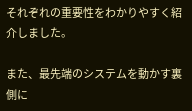それぞれの重要性をわかりやすく紹介しました。

また、最先端のシステムを動かす裏側に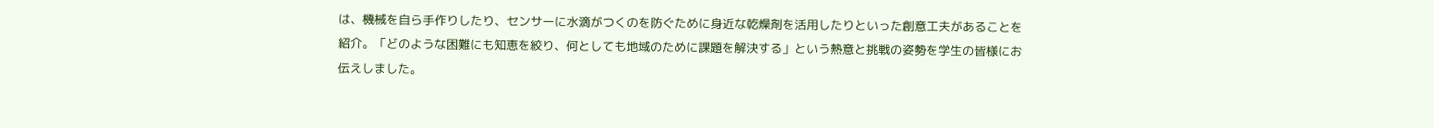は、機械を自ら手作りしたり、センサーに水滴がつくのを防ぐために身近な乾燥剤を活用したりといった創意工夫があることを紹介。「どのような困難にも知恵を絞り、何としても地域のために課題を解決する」という熱意と挑戦の姿勢を学生の皆様にお伝えしました。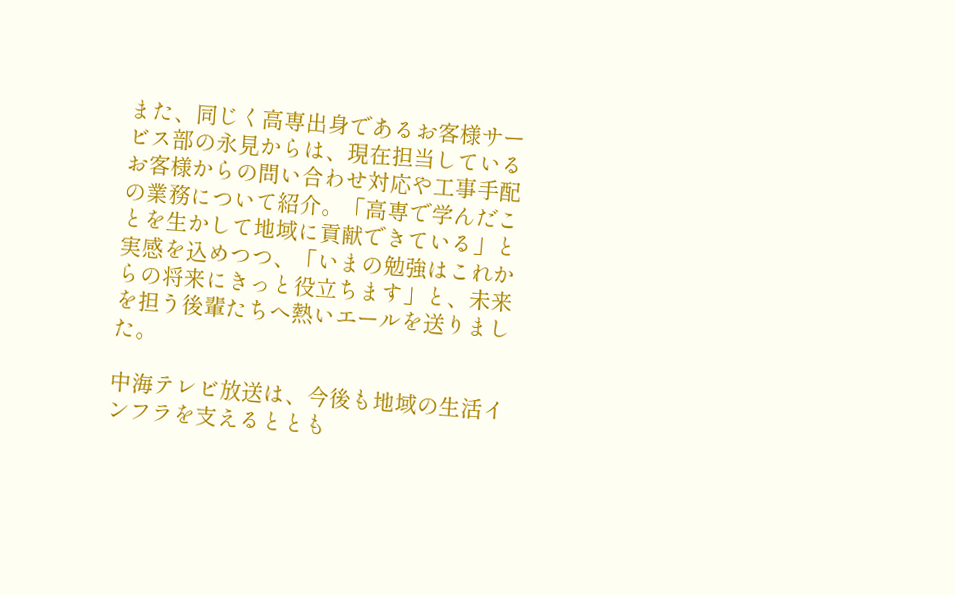また、同じく高専出身であるお客様サービス部の永見からは、現在担当しているお客様からの問い合わせ対応や工事手配の業務について紹介。「高専で学んだことを生かして地域に貢献できている」と実感を込めつつ、「いまの勉強はこれからの将来にきっと役立ちます」と、未来を担う後輩たちへ熱いエールを送りました。

中海テレビ放送は、今後も地域の生活インフラを支えるととも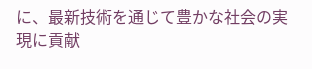に、最新技術を通じて豊かな社会の実現に貢献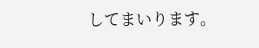してまいります。